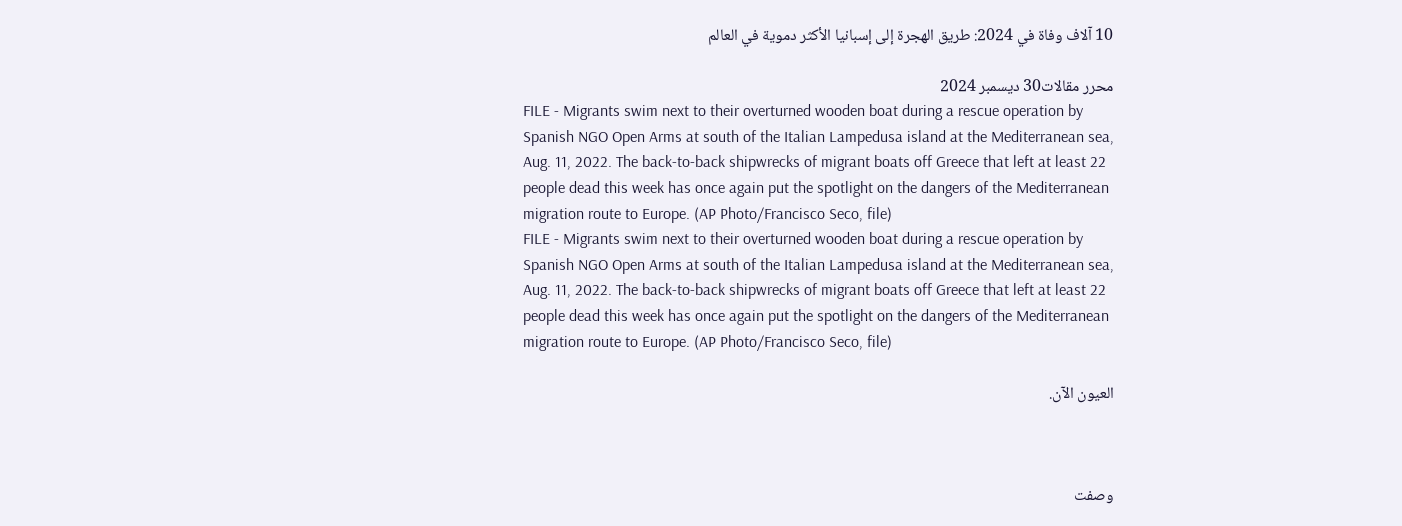10 آلاف وفاة في 2024: طريق الهجرة إلى إسبانيا الأكثر دموية في العالم

محرر مقالات30 ديسمبر 2024
FILE - Migrants swim next to their overturned wooden boat during a rescue operation by Spanish NGO Open Arms at south of the Italian Lampedusa island at the Mediterranean sea, Aug. 11, 2022. The back-to-back shipwrecks of migrant boats off Greece that left at least 22 people dead this week has once again put the spotlight on the dangers of the Mediterranean migration route to Europe. (AP Photo/Francisco Seco, file)
FILE - Migrants swim next to their overturned wooden boat during a rescue operation by Spanish NGO Open Arms at south of the Italian Lampedusa island at the Mediterranean sea, Aug. 11, 2022. The back-to-back shipwrecks of migrant boats off Greece that left at least 22 people dead this week has once again put the spotlight on the dangers of the Mediterranean migration route to Europe. (AP Photo/Francisco Seco, file)

العيون الآن.



وصفت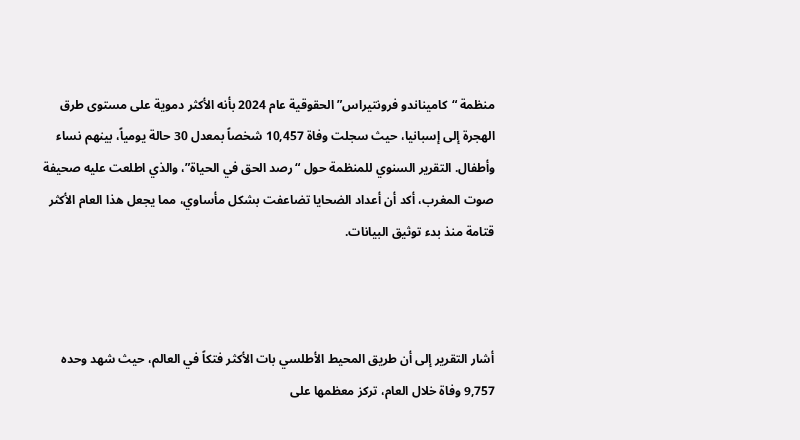منظمة “كاميناندو فرونتيراس” الحقوقية عام 2024 بأنه الأكثر دموية على مستوى طرق الهجرة إلى إسبانيا، حيث سجلت وفاة 10,457 شخصاً بمعدل 30 حالة يومياً، بينهم نساء وأطفال. التقرير السنوي للمنظمة حول “رصد الحق في الحياة”، والذي اطلعت عليه صحيفة صوت المغرب، أكد أن أعداد الضحايا تضاعفت بشكل مأساوي، مما يجعل هذا العام الأكثر قتامة منذ بدء توثيق البيانات.



أشار التقرير إلى أن طريق المحيط الأطلسي بات الأكثر فتكاً في العالم، حيث شهد وحده 9,757 وفاة خلال العام، تركز معظمها على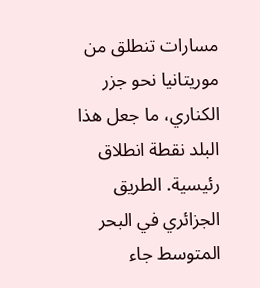مسارات تنطلق من موريتانيا نحو جزر الكناري، ما جعل هذا البلد نقطة انطلاق رئيسية. الطريق الجزائري في البحر المتوسط جاء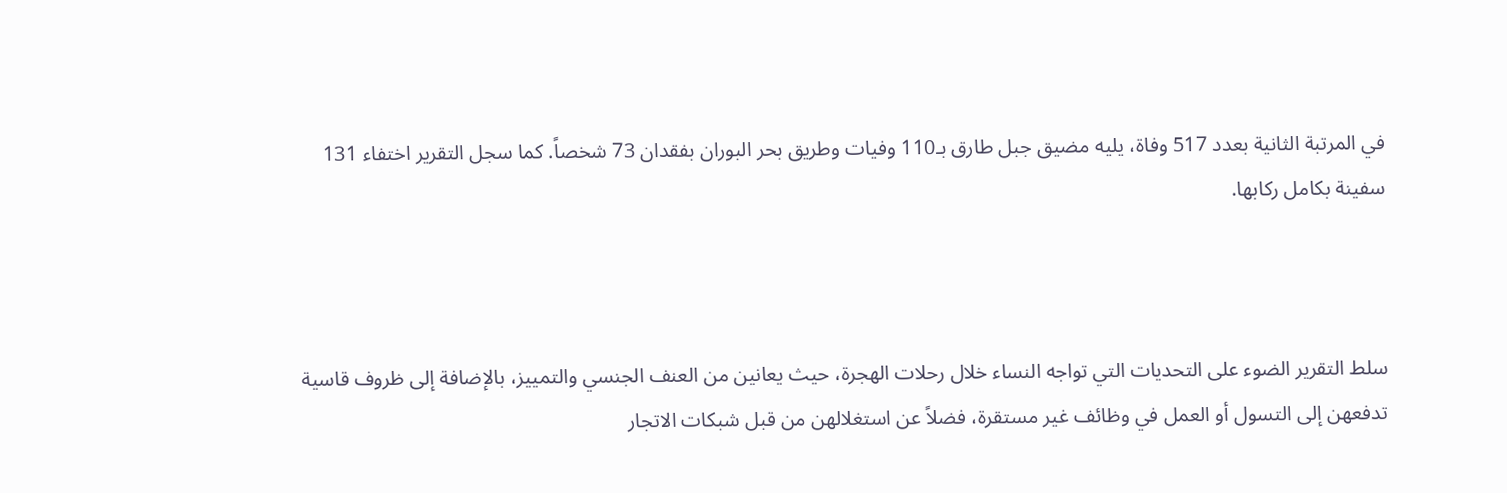في المرتبة الثانية بعدد 517 وفاة، يليه مضيق جبل طارق بـ110 وفيات وطريق بحر البوران بفقدان 73 شخصاً. كما سجل التقرير اختفاء 131 سفينة بكامل ركابها.



سلط التقرير الضوء على التحديات التي تواجه النساء خلال رحلات الهجرة، حيث يعانين من العنف الجنسي والتمييز، بالإضافة إلى ظروف قاسية تدفعهن إلى التسول أو العمل في وظائف غير مستقرة، فضلاً عن استغلالهن من قبل شبكات الاتجار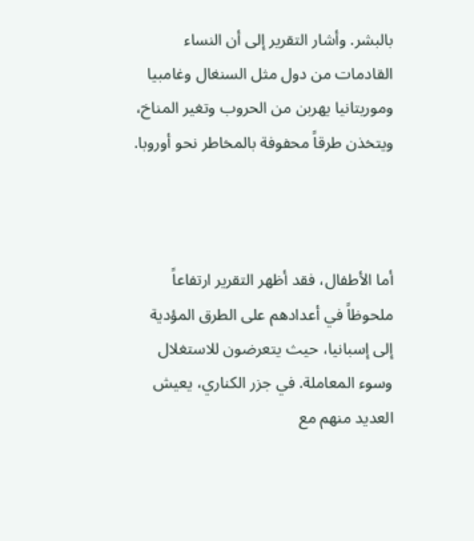بالبشر. وأشار التقرير إلى أن النساء القادمات من دول مثل السنغال وغامبيا وموريتانيا يهربن من الحروب وتغير المناخ، ويتخذن طرقاً محفوفة بالمخاطر نحو أوروبا.



أما الأطفال، فقد أظهر التقرير ارتفاعاً ملحوظاً في أعدادهم على الطرق المؤدية إلى إسبانيا، حيث يتعرضون للاستغلال وسوء المعاملة. في جزر الكناري، يعيش العديد منهم مع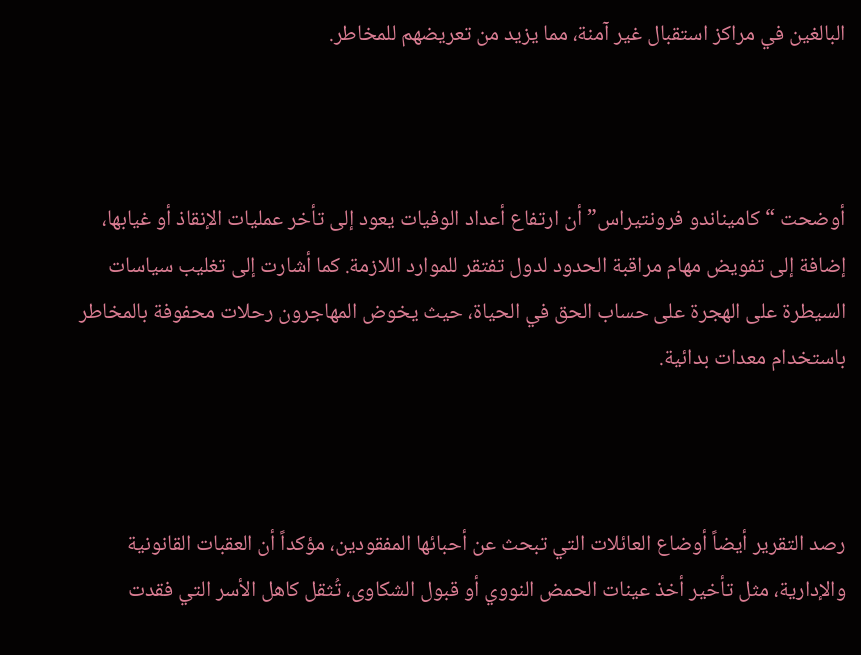البالغين في مراكز استقبال غير آمنة، مما يزيد من تعريضهم للمخاطر.



أوضحت “كاميناندو فرونتيراس” أن ارتفاع أعداد الوفيات يعود إلى تأخر عمليات الإنقاذ أو غيابها، إضافة إلى تفويض مهام مراقبة الحدود لدول تفتقر للموارد اللازمة. كما أشارت إلى تغليب سياسات السيطرة على الهجرة على حساب الحق في الحياة، حيث يخوض المهاجرون رحلات محفوفة بالمخاطر باستخدام معدات بدائية.



رصد التقرير أيضاً أوضاع العائلات التي تبحث عن أحبائها المفقودين، مؤكداً أن العقبات القانونية والإدارية، مثل تأخير أخذ عينات الحمض النووي أو قبول الشكاوى، تُثقل كاهل الأسر التي فقدت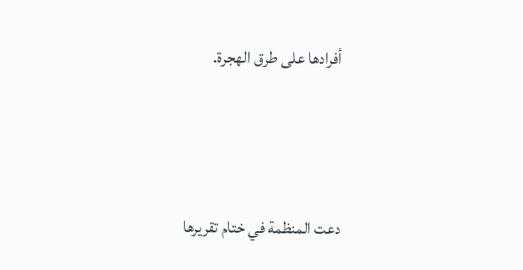أفرادها على طرق الهجرة.



دعت المنظمة في ختام تقريرها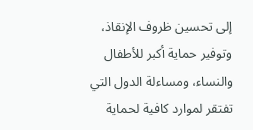إلى تحسين ظروف الإنقاذ، وتوفير حماية أكبر للأطفال والنساء، ومساءلة الدول التي تفتقر لموارد كافية لحماية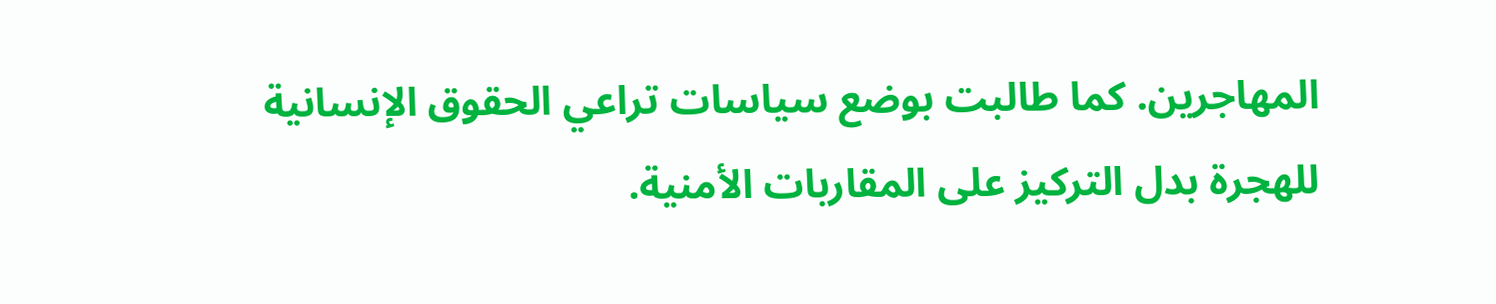المهاجرين. كما طالبت بوضع سياسات تراعي الحقوق الإنسانية للهجرة بدل التركيز على المقاربات الأمنية.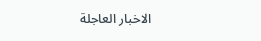الاخبار العاجلة